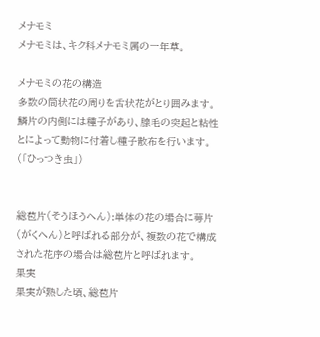メナモミ
メナモミは、キク科メナモミ属の一年草。

メナモミの花の構造
多数の筒状花の周りを舌状花がとり囲みます。鱗片の内側には種子があり、腺毛の突起と粘性とによって動物に付着し種子散布を行います。(「ひっつき虫」)


総苞片(そうほうへん):単体の花の場合に萼片(がくへん)と呼ばれる部分が、複数の花で構成された花序の場合は総苞片と呼ばれます。
果実
果実が熟した頃、総苞片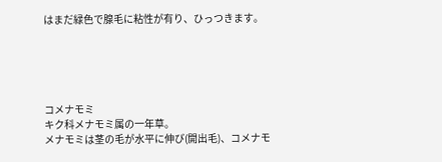はまだ緑色で腺毛に粘性が有り、ひっつきます。





コメナモミ
キク科メナモミ属の一年草。
メナモミは茎の毛が水平に伸び(開出毛)、コメナモ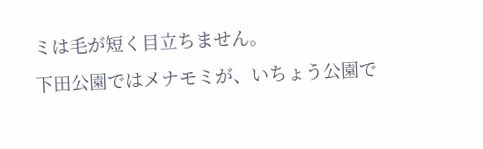ミは毛が短く目立ちません。
下田公園ではメナモミが、いちょう公園で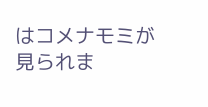はコメナモミが見られま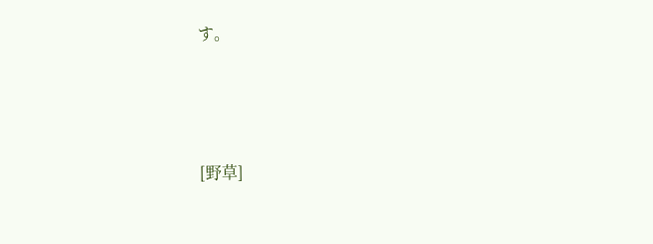す。





[野草]